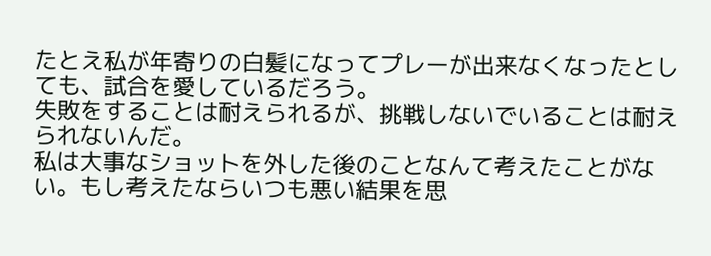たとえ私が年寄りの白髪になってプレーが出来なくなったとしても、試合を愛しているだろう。
失敗をすることは耐えられるが、挑戦しないでいることは耐えられないんだ。
私は大事なショットを外した後のことなんて考えたことがない。もし考えたならいつも悪い結果を思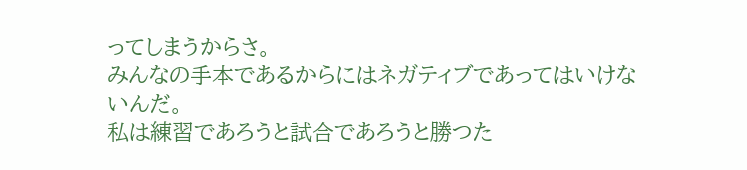ってしまうからさ。
みんなの手本であるからにはネガティブであってはいけないんだ。
私は練習であろうと試合であろうと勝つた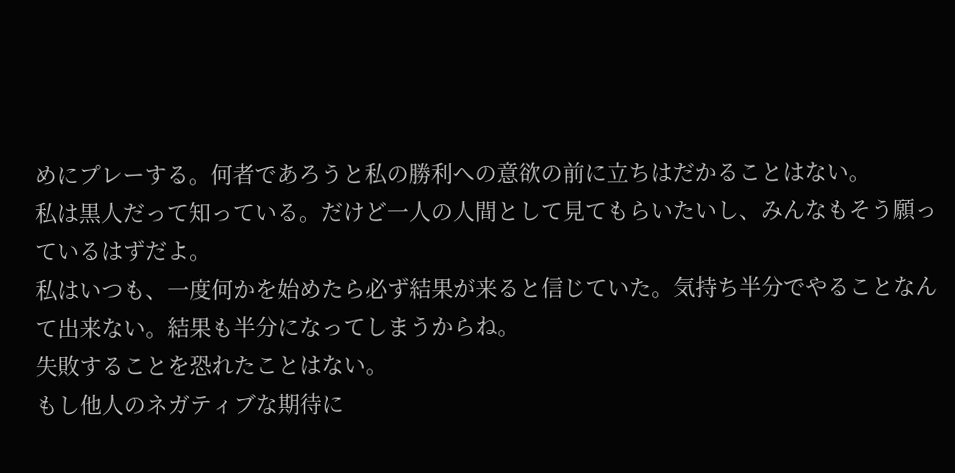めにプレーする。何者であろうと私の勝利への意欲の前に立ちはだかることはない。
私は黒人だって知っている。だけど一人の人間として見てもらいたいし、みんなもそう願っているはずだよ。
私はいつも、一度何かを始めたら必ず結果が来ると信じていた。気持ち半分でやることなんて出来ない。結果も半分になってしまうからね。
失敗することを恐れたことはない。
もし他人のネガティブな期待に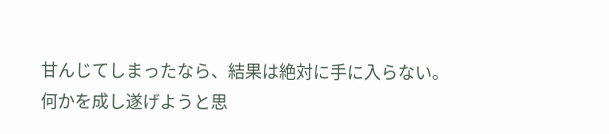甘んじてしまったなら、結果は絶対に手に入らない。
何かを成し遂げようと思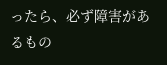ったら、必ず障害があるもの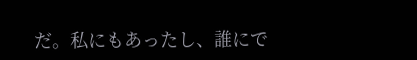だ。私にもあったし、誰にで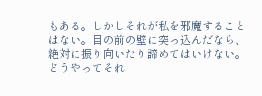もある。しかしそれが私を邪魔することはない。目の前の壁に突っ込んだなら、絶対に振り向いたり諦めてはいけない。どうやってそれ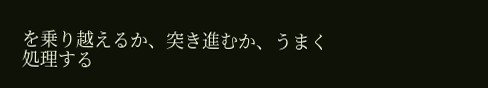を乗り越えるか、突き進むか、うまく処理する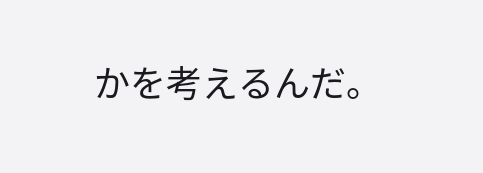かを考えるんだ。